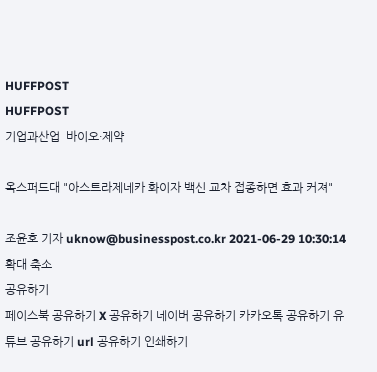HUFFPOST
HUFFPOST
기업과산업  바이오·제약

옥스퍼드대 "아스트라제네카 화이자 백신 교차 접종하면 효과 커져"

조윤호 기자 uknow@businesspost.co.kr 2021-06-29 10:30:14
확대 축소
공유하기
페이스북 공유하기 X 공유하기 네이버 공유하기 카카오톡 공유하기 유튜브 공유하기 url 공유하기 인쇄하기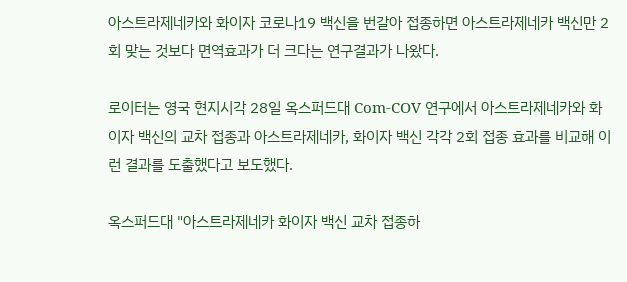아스트라제네카와 화이자 코로나19 백신을 번갈아 접종하면 아스트라제네카 백신만 2회 맞는 것보다 면역효과가 더 크다는 연구결과가 나왔다.

로이터는 영국 현지시각 28일 옥스퍼드대 Com-COV 연구에서 아스트라제네카와 화이자 백신의 교차 접종과 아스트라제네카, 화이자 백신 각각 2회 접종 효과를 비교해 이런 결과를 도출했다고 보도했다.

옥스퍼드대 "아스트라제네카 화이자 백신 교차 접종하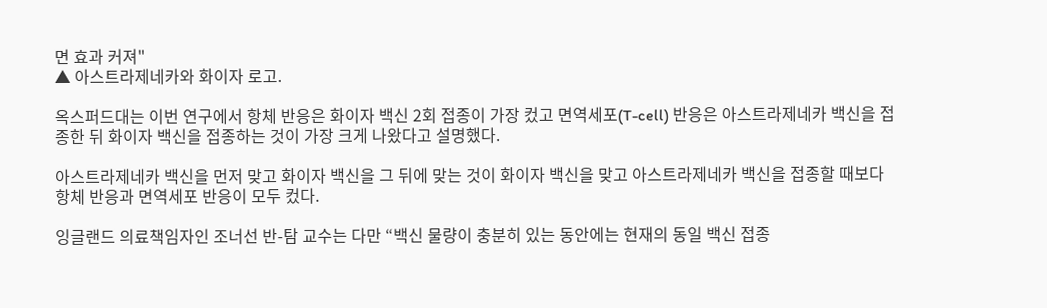면 효과 커져"
▲ 아스트라제네카와 화이자 로고.

옥스퍼드대는 이번 연구에서 항체 반응은 화이자 백신 2회 접종이 가장 컸고 면역세포(T-cell) 반응은 아스트라제네카 백신을 접종한 뒤 화이자 백신을 접종하는 것이 가장 크게 나왔다고 설명했다.

아스트라제네카 백신을 먼저 맞고 화이자 백신을 그 뒤에 맞는 것이 화이자 백신을 맞고 아스트라제네카 백신을 접종할 때보다 항체 반응과 면역세포 반응이 모두 컸다.

잉글랜드 의료책임자인 조너선 반-탐 교수는 다만 “백신 물량이 충분히 있는 동안에는 현재의 동일 백신 접종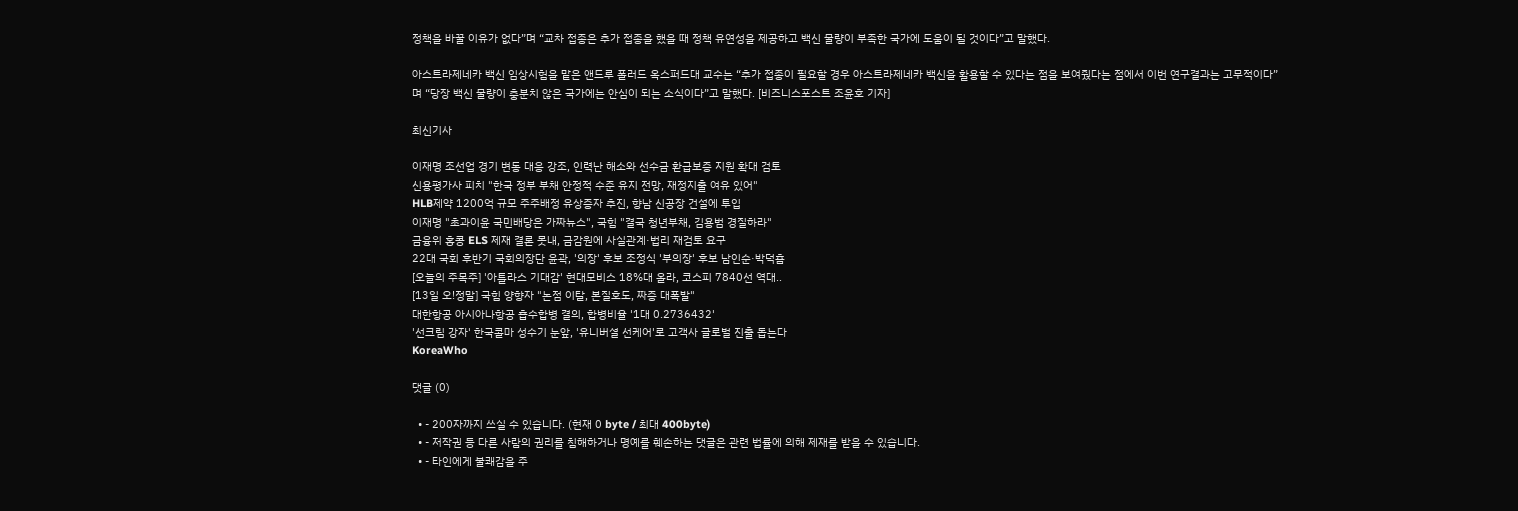정책을 바꿀 이유가 없다”며 “교차 접종은 추가 접종을 했을 때 정책 유연성을 제공하고 백신 물량이 부족한 국가에 도움이 될 것이다”고 말했다.

아스트라제네카 백신 임상시험을 맡은 앤드루 폴러드 옥스퍼드대 교수는 “추가 접종이 필요할 경우 아스트라제네카 백신을 활용할 수 있다는 점을 보여줬다는 점에서 이번 연구결과는 고무적이다”며 “당장 백신 물량이 충분치 않은 국가에는 안심이 되는 소식이다”고 말했다. [비즈니스포스트 조윤호 기자]

최신기사

이재명 조선업 경기 변동 대응 강조, 인력난 해소와 선수금 환급보증 지원 확대 검토
신용평가사 피치 "한국 정부 부채 안정적 수준 유지 전망, 재정지출 여유 있어"
HLB제약 1200억 규모 주주배정 유상증자 추진, 향남 신공장 건설에 투입
이재명 "초과이윤 국민배당은 가짜뉴스", 국힘 "결국 청년부채, 김용범 경질하라"
금융위 홍콩 ELS 제재 결론 못내, 금감원에 사실관계·법리 재검토 요구
22대 국회 후반기 국회의장단 윤곽, '의장' 후보 조정식 '부의장' 후보 남인순·박덕흠
[오늘의 주목주] '아틀라스 기대감' 현대모비스 18%대 올라, 코스피 7840선 역대..
[13일 오!정말] 국힘 양향자 "논점 이탈, 본질호도, 짜증 대폭발"
대한항공 아시아나항공 흡수합병 결의, 합병비율 '1대 0.2736432'
'선크림 강자' 한국콜마 성수기 눈앞, '유니버셜 선케어'로 고객사 글로벌 진출 돕는다
KoreaWho

댓글 (0)

  • - 200자까지 쓰실 수 있습니다. (현재 0 byte / 최대 400byte)
  • - 저작권 등 다른 사람의 권리를 침해하거나 명예를 훼손하는 댓글은 관련 법률에 의해 제재를 받을 수 있습니다.
  • - 타인에게 불쾌감을 주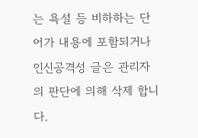는 욕설 등 비하하는 단어가 내용에 포함되거나 인신공격성 글은 관리자의 판단에 의해 삭제 합니다.